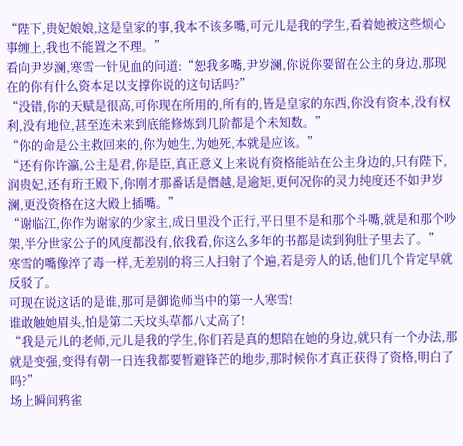“陛下,贵妃娘娘,这是皇家的事,我本不该多嘴,可元儿是我的学生,看着她被这些烦心事缠上,我也不能置之不理。”
看向尹岁澜,寒雪一针见血的问道:“恕我多嘴,尹岁澜,你说你要留在公主的身边,那现在的你有什么资本足以支撑你说的这句话吗?”
“没错,你的天赋是很高,可你现在所用的,所有的,皆是皇家的东西,你没有资本,没有权利,没有地位,甚至连未来到底能修炼到几阶都是个未知数。”
“你的命是公主救回来的,你为她生,为她死,本就是应该。”
“还有你许瀛,公主是君,你是臣,真正意义上来说有资格能站在公主身边的,只有陛下,润贵妃,还有珩王殿下,你刚才那番话是僭越,是逾矩,更何况你的灵力纯度还不如尹岁澜,更没资格在这大殿上插嘴。”
“谢临江,你作为谢家的少家主,成日里没个正行,平日里不是和那个斗嘴,就是和那个吵架,半分世家公子的风度都没有,依我看,你这么多年的书都是读到狗肚子里去了。”
寒雪的嘴像淬了毒一样,无差别的将三人扫射了个遍,若是旁人的话,他们几个肯定早就反驳了。
可现在说这话的是谁,那可是御诡师当中的第一人寒雪!
谁敢触她眉头,怕是第二天坟头草都八丈高了!
“我是元儿的老师,元儿是我的学生,你们若是真的想陪在她的身边,就只有一个办法,那就是变强,变得有朝一日连我都要暂避锋芒的地步,那时候你才真正获得了资格,明白了吗?”
场上瞬间鸦雀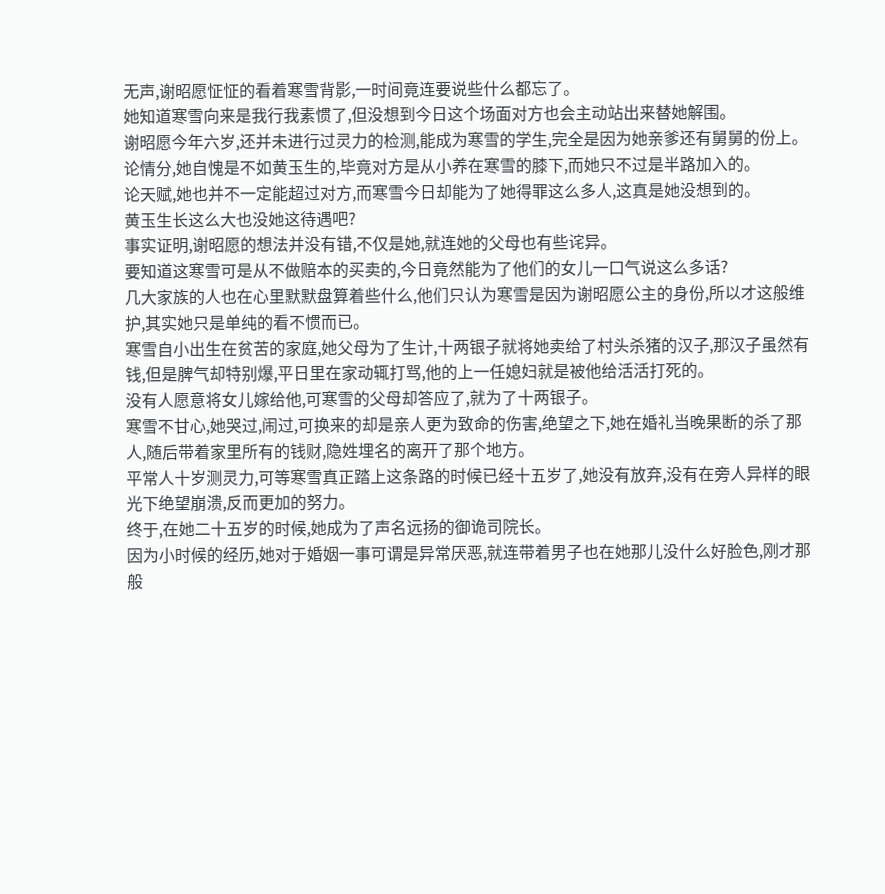无声,谢昭愿怔怔的看着寒雪背影,一时间竟连要说些什么都忘了。
她知道寒雪向来是我行我素惯了,但没想到今日这个场面对方也会主动站出来替她解围。
谢昭愿今年六岁,还并未进行过灵力的检测,能成为寒雪的学生,完全是因为她亲爹还有舅舅的份上。
论情分,她自愧是不如黄玉生的,毕竟对方是从小养在寒雪的膝下,而她只不过是半路加入的。
论天赋,她也并不一定能超过对方,而寒雪今日却能为了她得罪这么多人,这真是她没想到的。
黄玉生长这么大也没她这待遇吧?
事实证明,谢昭愿的想法并没有错,不仅是她,就连她的父母也有些诧异。
要知道这寒雪可是从不做赔本的买卖的,今日竟然能为了他们的女儿一口气说这么多话?
几大家族的人也在心里默默盘算着些什么,他们只认为寒雪是因为谢昭愿公主的身份,所以才这般维护,其实她只是单纯的看不惯而已。
寒雪自小出生在贫苦的家庭,她父母为了生计,十两银子就将她卖给了村头杀猪的汉子,那汉子虽然有钱,但是脾气却特别爆,平日里在家动辄打骂,他的上一任媳妇就是被他给活活打死的。
没有人愿意将女儿嫁给他,可寒雪的父母却答应了,就为了十两银子。
寒雪不甘心,她哭过,闹过,可换来的却是亲人更为致命的伤害,绝望之下,她在婚礼当晚果断的杀了那人,随后带着家里所有的钱财,隐姓埋名的离开了那个地方。
平常人十岁测灵力,可等寒雪真正踏上这条路的时候已经十五岁了,她没有放弃,没有在旁人异样的眼光下绝望崩溃,反而更加的努力。
终于,在她二十五岁的时候,她成为了声名远扬的御诡司院长。
因为小时候的经历,她对于婚姻一事可谓是异常厌恶,就连带着男子也在她那儿没什么好脸色,刚才那般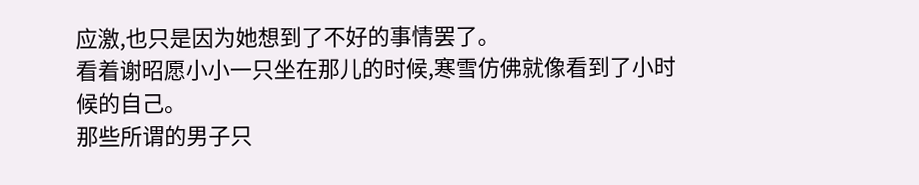应激,也只是因为她想到了不好的事情罢了。
看着谢昭愿小小一只坐在那儿的时候,寒雪仿佛就像看到了小时候的自己。
那些所谓的男子只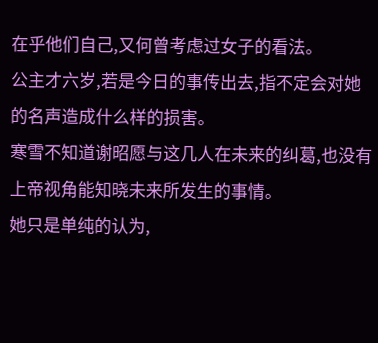在乎他们自己,又何曾考虑过女子的看法。
公主才六岁,若是今日的事传出去,指不定会对她的名声造成什么样的损害。
寒雪不知道谢昭愿与这几人在未来的纠葛,也没有上帝视角能知晓未来所发生的事情。
她只是单纯的认为,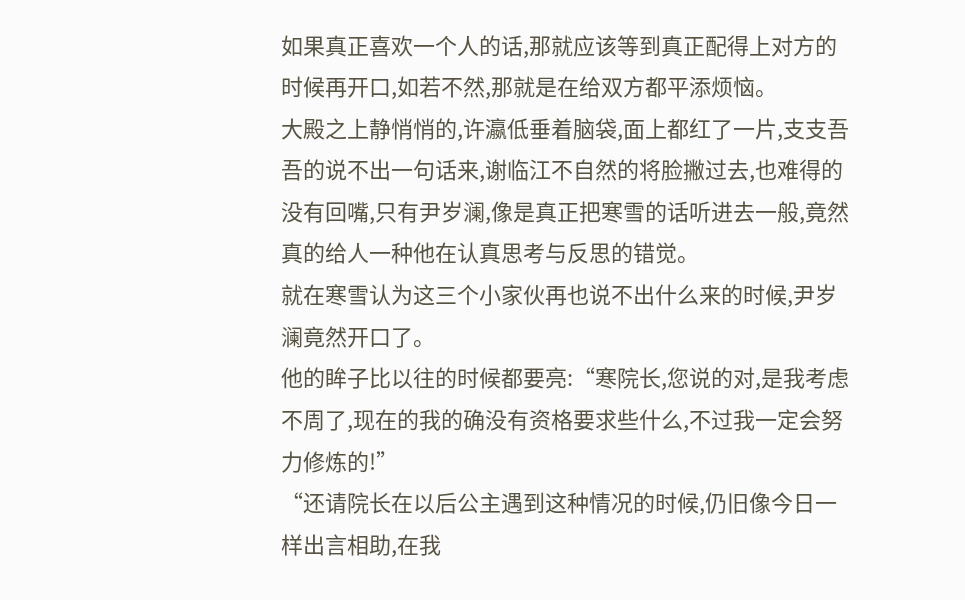如果真正喜欢一个人的话,那就应该等到真正配得上对方的时候再开口,如若不然,那就是在给双方都平添烦恼。
大殿之上静悄悄的,许瀛低垂着脑袋,面上都红了一片,支支吾吾的说不出一句话来,谢临江不自然的将脸撇过去,也难得的没有回嘴,只有尹岁澜,像是真正把寒雪的话听进去一般,竟然真的给人一种他在认真思考与反思的错觉。
就在寒雪认为这三个小家伙再也说不出什么来的时候,尹岁澜竟然开口了。
他的眸子比以往的时候都要亮:“寒院长,您说的对,是我考虑不周了,现在的我的确没有资格要求些什么,不过我一定会努力修炼的!”
“还请院长在以后公主遇到这种情况的时候,仍旧像今日一样出言相助,在我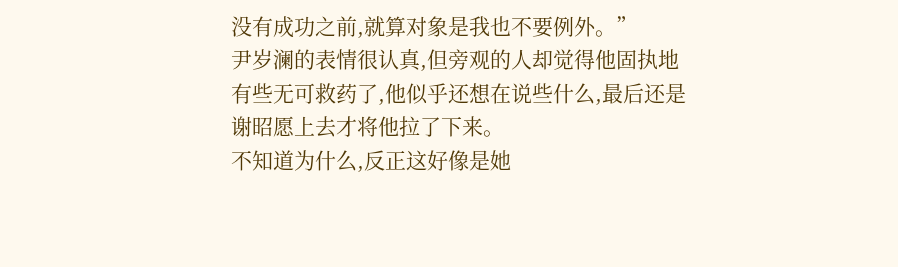没有成功之前,就算对象是我也不要例外。”
尹岁澜的表情很认真,但旁观的人却觉得他固执地有些无可救药了,他似乎还想在说些什么,最后还是谢昭愿上去才将他拉了下来。
不知道为什么,反正这好像是她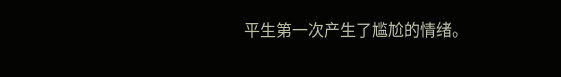平生第一次产生了尴尬的情绪。